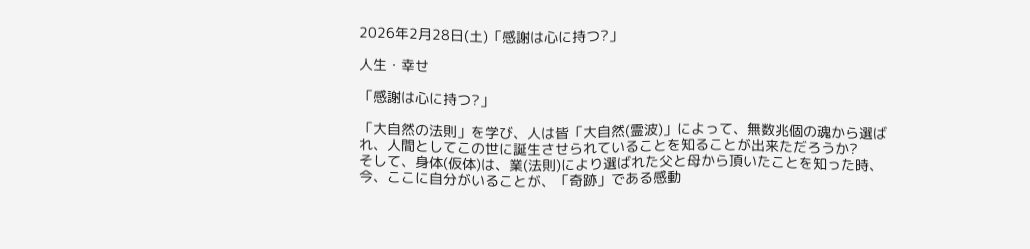2026年2月28日(土)「感謝は心に持つ?」

人生・幸せ

「感謝は心に持つ?」

「大自然の法則」を学び、人は皆「大自然(霊波)」によって、無数兆個の魂から選ばれ、人間としてこの世に誕生させられていることを知ることが出来ただろうか?
そして、身体(仮体)は、業(法則)により選ばれた父と母から頂いたことを知った時、今、ここに自分がいることが、「奇跡」である感動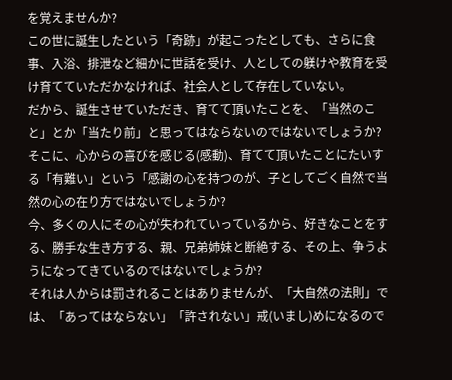を覚えませんか?
この世に誕生したという「奇跡」が起こったとしても、さらに食事、入浴、排泄など細かに世話を受け、人としての躾けや教育を受け育てていただかなければ、社会人として存在していない。
だから、誕生させていただき、育てて頂いたことを、「当然のこと」とか「当たり前」と思ってはならないのではないでしょうか?
そこに、心からの喜びを感じる(感動)、育てて頂いたことにたいする「有難い」という「感謝の心を持つのが、子としてごく自然で当然の心の在り方ではないでしょうか?
今、多くの人にその心が失われていっているから、好きなことをする、勝手な生き方する、親、兄弟姉妹と断絶する、その上、争うようになってきているのではないでしょうか?
それは人からは罰されることはありませんが、「大自然の法則」では、「あってはならない」「許されない」戒(いまし)めになるので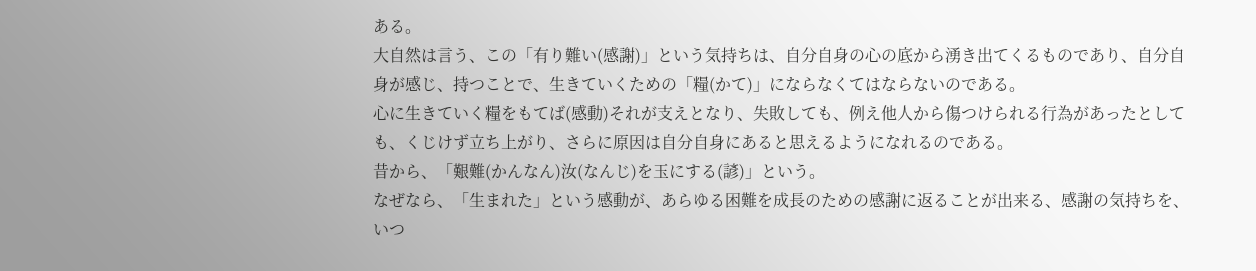ある。
大自然は言う、この「有り難い(感謝)」という気持ちは、自分自身の心の底から湧き出てくるものであり、自分自身が感じ、持つことで、生きていくための「糧(かて)」にならなくてはならないのである。
心に生きていく糧をもてば(感動)それが支えとなり、失敗しても、例え他人から傷つけられる行為があったとしても、くじけず立ち上がり、さらに原因は自分自身にあると思えるようになれるのである。
昔から、「艱難(かんなん)汝(なんじ)を玉にする(諺)」という。
なぜなら、「生まれた」という感動が、あらゆる困難を成長のための感謝に返ることが出来る、感謝の気持ちを、いつ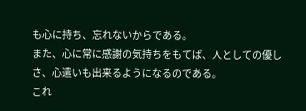も心に持ち、忘れないからである。
また、心に常に感謝の気持ちをもてば、人としての優しさ、心遣いも出来るようになるのである。
これ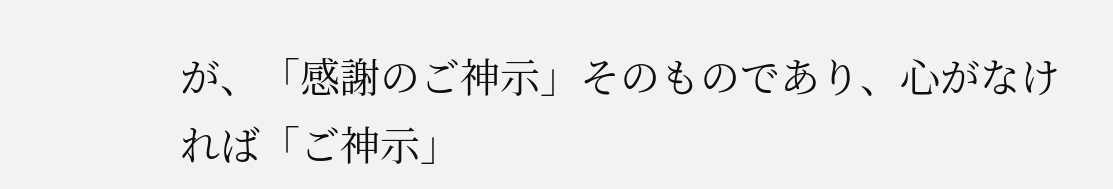が、「感謝のご神示」そのものであり、心がなければ「ご神示」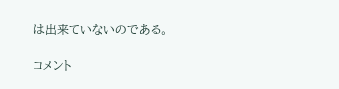は出来ていないのである。

コメント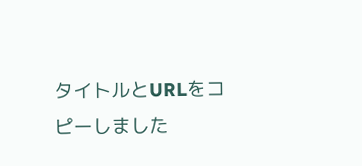タイトルとURLをコピーしました